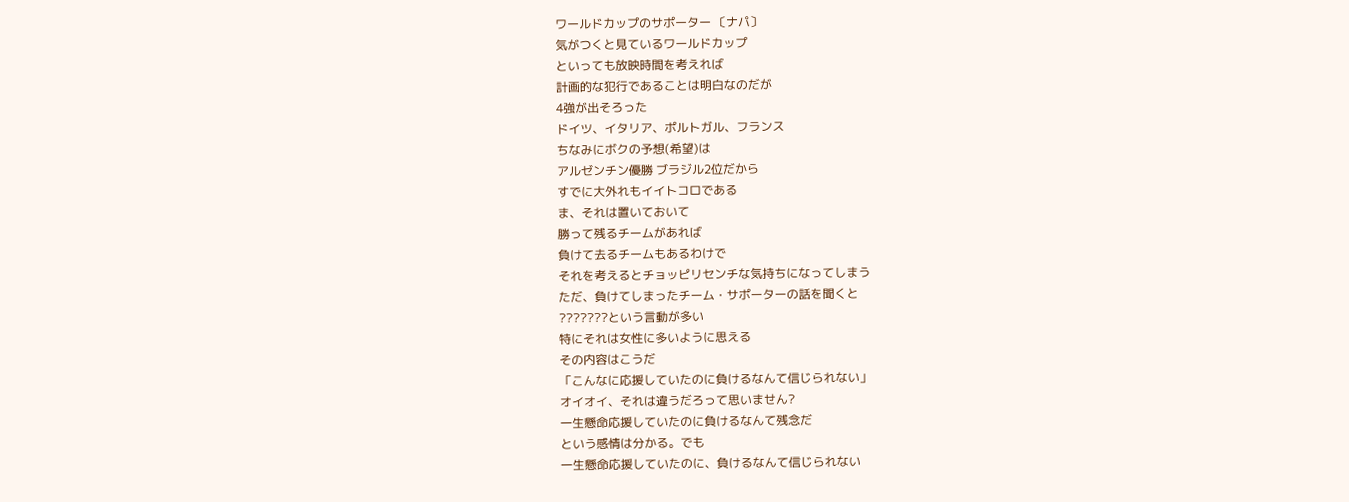ワールドカップのサポーター 〔ナパ〕
気がつくと見ているワールドカップ
といっても放映時間を考えれば
計画的な犯行であることは明白なのだが
4強が出そろった
ドイツ、イタリア、ポルトガル、フランス
ちなみにボクの予想(希望)は
アルゼンチン優勝 ブラジル2位だから
すでに大外れもイイトコロである
ま、それは置いておいて
勝って残るチームがあれば
負けて去るチームもあるわけで
それを考えるとチョッピリセンチな気持ちになってしまう
ただ、負けてしまったチーム・サポーターの話を聞くと
???????という言動が多い
特にそれは女性に多いように思える
その内容はこうだ
「こんなに応援していたのに負けるなんて信じられない」
オイオイ、それは違うだろって思いません?
一生懸命応援していたのに負けるなんて残念だ
という感情は分かる。でも
一生懸命応援していたのに、負けるなんて信じられない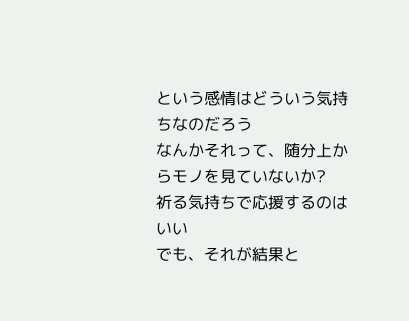という感情はどういう気持ちなのだろう
なんかそれって、随分上からモノを見ていないか?
祈る気持ちで応援するのはいい
でも、それが結果と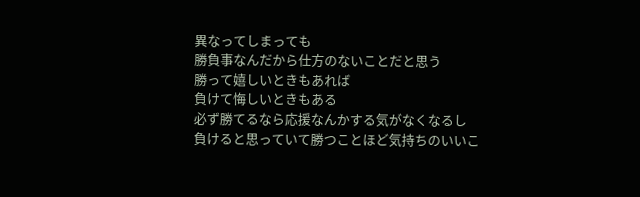異なってしまっても
勝負事なんだから仕方のないことだと思う
勝って嬉しいときもあれば
負けて悔しいときもある
必ず勝てるなら応援なんかする気がなくなるし
負けると思っていて勝つことほど気持ちのいいこ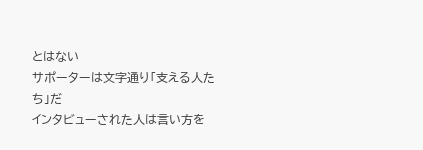とはない
サポーターは文字通り「支える人たち」だ
インタビューされた人は言い方を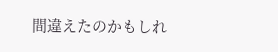間違えたのかもしれ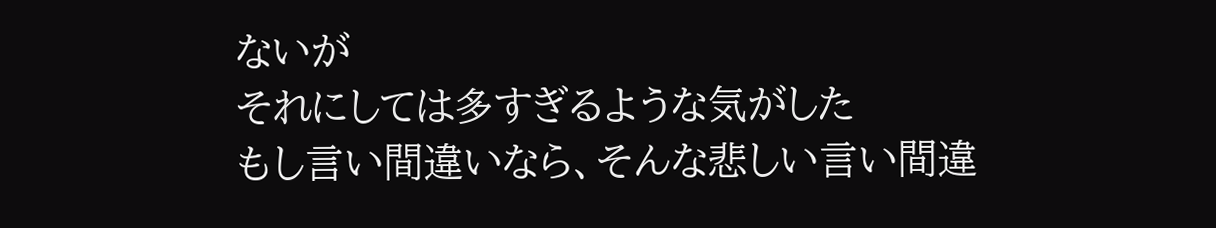ないが
それにしては多すぎるような気がした
もし言い間違いなら、そんな悲しい言い間違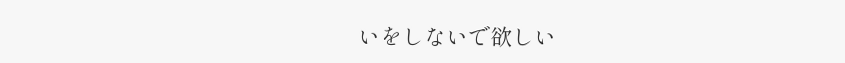いをしないで欲しい